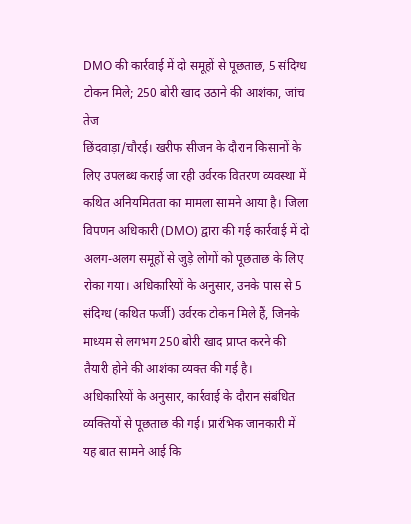DMO की कार्रवाई में दो समूहों से पूछताछ, 5 संदिग्ध टोकन मिले; 250 बोरी खाद उठाने की आशंका, जांच तेज
छिंदवाड़ा/चौरई। खरीफ सीजन के दौरान किसानों के लिए उपलब्ध कराई जा रही उर्वरक वितरण व्यवस्था में कथित अनियमितता का मामला सामने आया है। जिला विपणन अधिकारी (DMO) द्वारा की गई कार्रवाई में दो अलग-अलग समूहों से जुड़े लोगों को पूछताछ के लिए रोका गया। अधिकारियों के अनुसार, उनके पास से 5 संदिग्ध (कथित फर्जी) उर्वरक टोकन मिले हैं, जिनके माध्यम से लगभग 250 बोरी खाद प्राप्त करने की तैयारी होने की आशंका व्यक्त की गई है।
अधिकारियों के अनुसार, कार्रवाई के दौरान संबंधित व्यक्तियों से पूछताछ की गई। प्रारंभिक जानकारी में यह बात सामने आई कि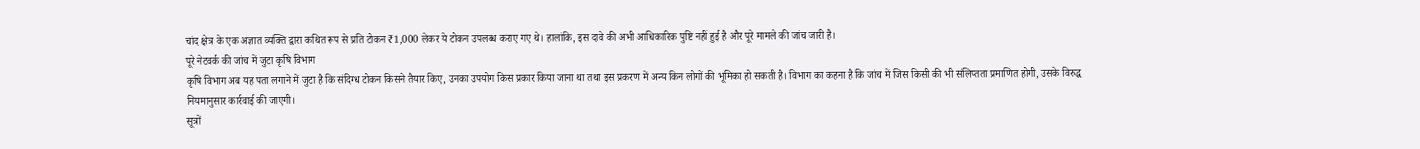चांद क्षेत्र के एक अज्ञात व्यक्ति द्वारा कथित रूप से प्रति टोकन ₹1,000 लेकर ये टोकन उपलब्ध कराए गए थे। हालांकि, इस दावे की अभी आधिकारिक पुष्टि नहीं हुई है और पूरे मामले की जांच जारी है।
पूरे नेटवर्क की जांच में जुटा कृषि विभाग
कृषि विभाग अब यह पता लगाने में जुटा है कि संदिग्ध टोकन किसने तैयार किए, उनका उपयोग किस प्रकार किया जाना था तथा इस प्रकरण में अन्य किन लोगों की भूमिका हो सकती है। विभाग का कहना है कि जांच में जिस किसी की भी संलिप्तता प्रमाणित होगी, उसके विरुद्ध नियमानुसार कार्रवाई की जाएगी।
सूत्रों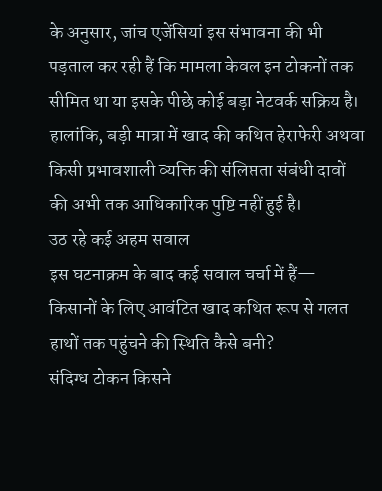के अनुसार, जांच एजेंसियां इस संभावना की भी पड़ताल कर रही हैं कि मामला केवल इन टोकनों तक सीमित था या इसके पीछे कोई बड़ा नेटवर्क सक्रिय है। हालांकि, बड़ी मात्रा में खाद की कथित हेराफेरी अथवा किसी प्रभावशाली व्यक्ति की संलिप्तता संबंधी दावों की अभी तक आधिकारिक पुष्टि नहीं हुई है।
उठ रहे कई अहम सवाल
इस घटनाक्रम के बाद कई सवाल चर्चा में हैं—
किसानों के लिए आवंटित खाद कथित रूप से गलत हाथों तक पहुंचने की स्थिति कैसे बनी?
संदिग्ध टोकन किसने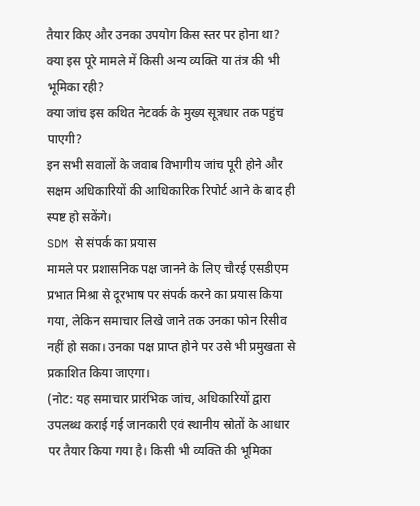तैयार किए और उनका उपयोग किस स्तर पर होना था?
क्या इस पूरे मामले में किसी अन्य व्यक्ति या तंत्र की भी भूमिका रही?
क्या जांच इस कथित नेटवर्क के मुख्य सूत्रधार तक पहुंच पाएगी?
इन सभी सवालों के जवाब विभागीय जांच पूरी होने और सक्षम अधिकारियों की आधिकारिक रिपोर्ट आने के बाद ही स्पष्ट हो सकेंगे।
SDM से संपर्क का प्रयास
मामले पर प्रशासनिक पक्ष जानने के लिए चौरई एसडीएम प्रभात मिश्रा से दूरभाष पर संपर्क करने का प्रयास किया गया, लेकिन समाचार लिखे जाने तक उनका फोन रिसीव नहीं हो सका। उनका पक्ष प्राप्त होने पर उसे भी प्रमुखता से प्रकाशित किया जाएगा।
(नोट: यह समाचार प्रारंभिक जांच, अधिकारियों द्वारा उपलब्ध कराई गई जानकारी एवं स्थानीय स्रोतों के आधार पर तैयार किया गया है। किसी भी व्यक्ति की भूमिका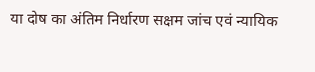या दोष का अंतिम निर्धारण सक्षम जांच एवं न्यायिक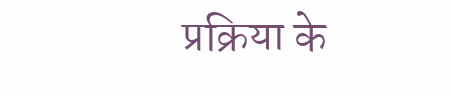प्रक्रिया के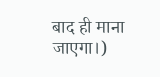बाद ही माना जाएगा।)